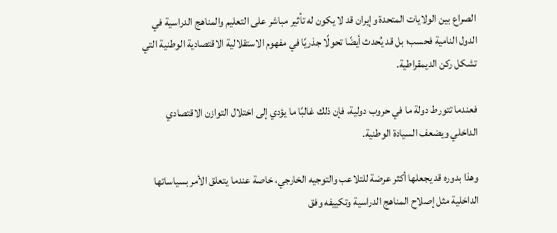الصراع بين الولايات المتحدة وإيران قد لا يكون له تأثير مباشر على التعليم والمناهج الدراسية في الدول النامية فحسب؛ بل قد يُحدث أيضًا تحولًا جذريًا في مفهوم الاستقلالية الاقتصادية الوطنية التي تشكل ركن الديمقراطية.

فعندما تتورط دولة ما في حروب دولية، فإن ذلك غالبًا ما يؤدي إلى اختلال التوازن الاقتصادي الداخلي ويضعف السيادة الوطنية.

وهذا بدوره قد يجعلها أكثر عرضة للتلاعب والتوجيه الخارجي، خاصة عندما يتعلق الأمر بسياساتها الداخلية مثل إصلاح المناهج الدراسية وتكييفه وفق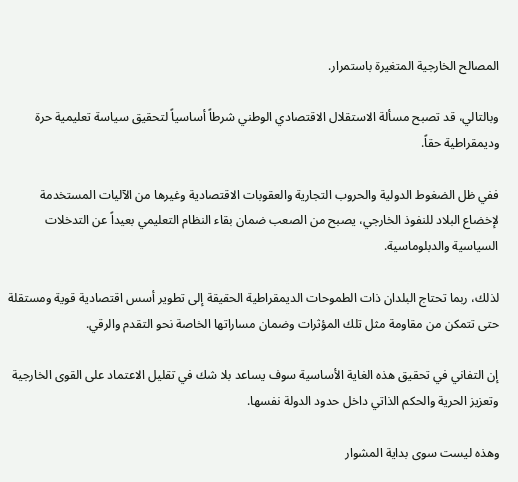المصالح الخارجية المتغيرة باستمرار.

وبالتالي، قد تصبح مسألة الاستقلال الاقتصادي الوطني شرطاً أساسياً لتحقيق سياسة تعليمية حرة وديمقراطية حقاً.

ففي ظل الضغوط الدولية والحروب التجارية والعقوبات الاقتصادية وغيرها من الآليات المستخدمة لإخضاع البلاد للنفوذ الخارجي، يصبح من الصعب ضمان بقاء النظام التعليمي بعيداً عن التدخلات السياسية والدبلوماسية.

لذلك، ربما تحتاج البلدان ذات الطموحات الديمقراطية الحقيقة إلى تطوير أسس اقتصادية قوية ومستقلة حتى تتمكن من مقاومة مثل تلك المؤثرات وضمان مساراتها الخاصة نحو التقدم والرقي.

إن التفاني في تحقيق هذه الغاية الأساسية سوف يساعد بلا شك في تقليل الاعتماد على القوى الخارجية وتعزيز الحرية والحكم الذاتي داخل حدود الدولة نفسها.

وهذه ليست سوى بداية المشوار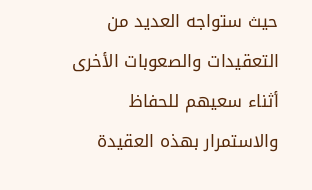حيث ستواجه العديد من التعقيدات والصعوبات الأخرى أثناء سعيهم للحفاظ والاستمرار بهذه العقيدة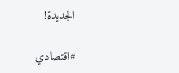الجديدة!

#اقتصادي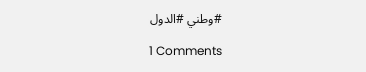#وطني #الدول

1 Comments